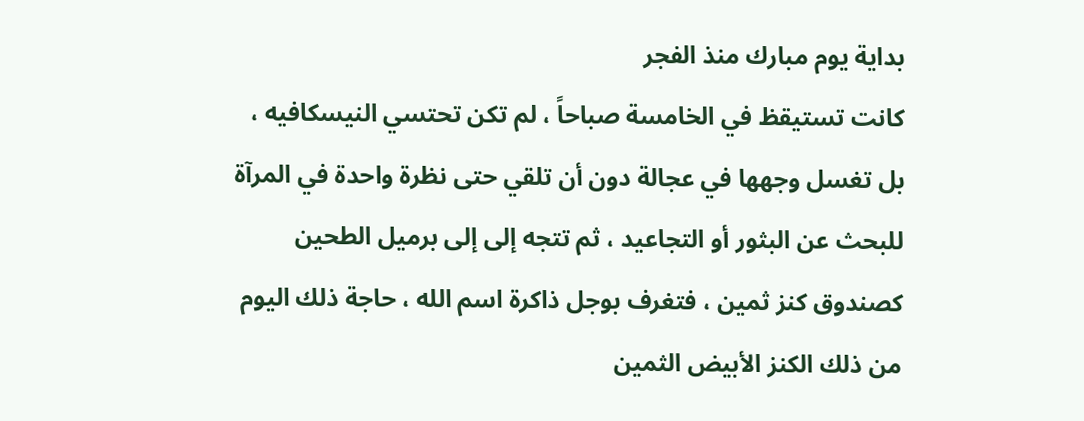بداية يوم مبارك منذ الفجر
كانت تستيقظ في الخامسة صباحاً ، لم تكن تحتسي النيسكافيه ، بل تغسل وجهها في عجالة دون أن تلقي حتى نظرة واحدة في المرآة للبحث عن البثور أو التجاعيد ، ثم تتجه إلى إلى برميل الطحين كصندوق كنز ثمين ، فتغرف بوجل ذاكرة اسم الله ، حاجة ذلك اليوم من ذلك الكنز الأبيض الثمين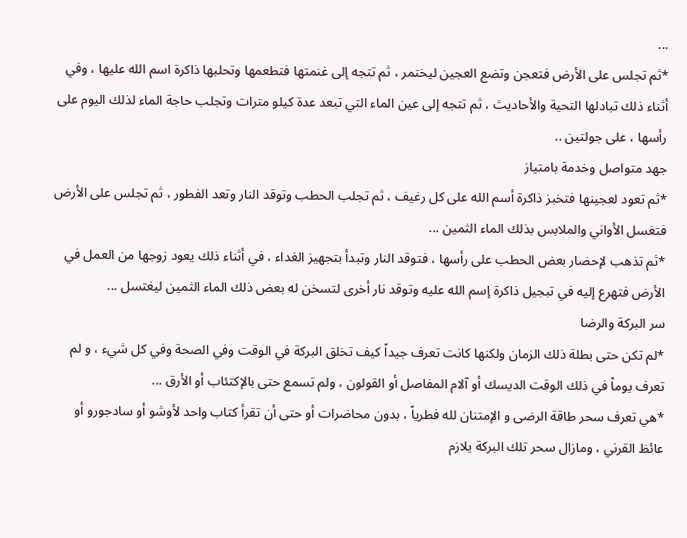...
*ثم تجلس على الأرض فتعجن وتضع العجين ليختمر ، ثم تتجه إلى غنمتها فتطعمها وتحلبها ذاكرة اسم الله عليها ، وفي أثناء ذلك تبادلها التحية والأحاديث ، ثم تتجه إلى عين الماء التي تبعد عدة كيلو مترات وتجلب حاجة الماء لذلك اليوم على رأسها ، على جولتين ..
جهد متواصل وخدمة بامتياز
*ثم تعود لعجينها فتخبز ذاكرة أسم الله على كل رغيف ، ثم تجلب الحطب وتوقد النار وتعد الفطور ، ثم تجلس على الأرض فتغسل الأواني والملابس بذلك الماء الثمين ...
*ثم تذهب لإحضار بعض الحطب على رأسها ، فتوقد النار وتبدأ بتجهيز الغداء ، في أثناء ذلك يعود زوجها من العمل في الأرض فتهرع إليه في تبجيل ذاكرة إسم الله عليه وتوقد نار أخرى لتسخن له بعض ذلك الماء الثمين ليغتسل ...
سر البركة والرضا
*لم تكن حتى بطلة ذلك الزمان ولكنها كانت تعرف جيداً كيف تخلق البركة في الوقت وفي الصحة وفي كل شيء ، و لم تعرف يوماً في ذلك الوقت الديسك أو آلام المفاصل أو القولون ، ولم تسمع حتى بالإكتئاب أو الأرق ...
*هي تعرف سحر طاقة الرضى و الإمتنان لله فطرياً ، بدون محاضرات أو حتى أن تقرأ كتاب واحد لأوشو أو سادجورو أو عائظ القرني ، ومازال سحر تلك البركة يلازم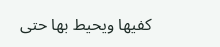كفيها ويحيط بها حتى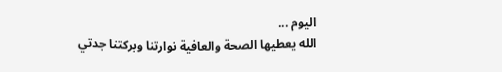اليوم ...
الله يعطيها الصحة والعافية نوارتنا وبركتنا جدتي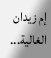إم زيدان الغالية...